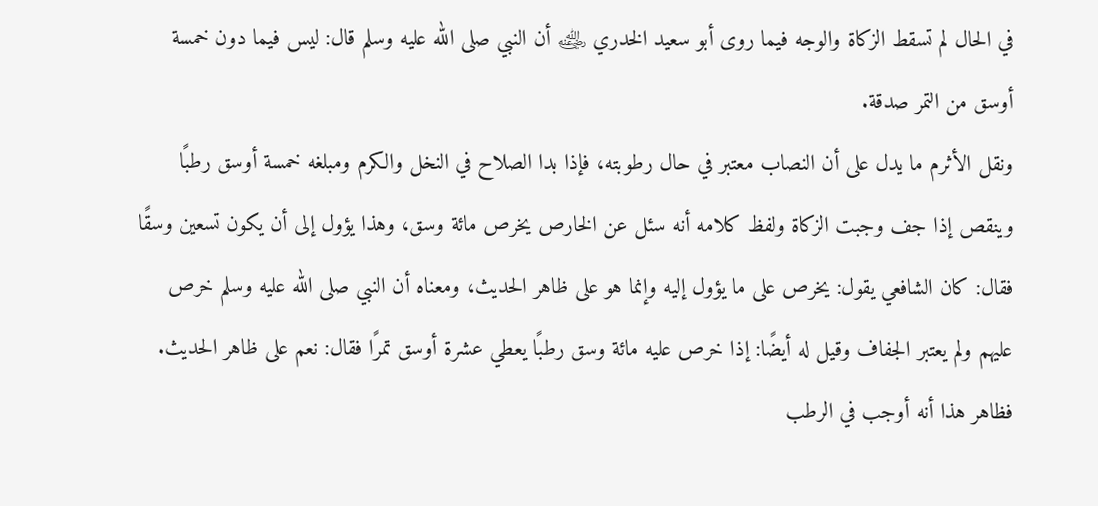في الحال لم تسقط الزكاة والوجه فيما روى أبو سعيد الخدري ﵁ أن النبي صلى الله عليه وسلم قال: ليس فيما دون خمسة أوسق من التمر صدقة.
ونقل الأثرم ما يدل على أن النصاب معتبر في حال رطوبته، فإذا بدا الصلاح في النخل والكرم ومبلغه خمسة أوسق رطبًا وينقص إذا جف وجبت الزكاة ولفظ كلامه أنه سئل عن الخارص يخرص مائة وسق، وهذا يؤول إلى أن يكون تسعين وسقًا فقال: كان الشافعي يقول: يخرص على ما يؤول إليه وإنما هو على ظاهر الحديث، ومعناه أن النبي صلى الله عليه وسلم خرص عليهم ولم يعتبر الجفاف وقيل له أيضًا: إذا خرص عليه مائة وسق رطبًا يعطي عشرة أوسق تمرًا فقال: نعم على ظاهر الحديث. فظاهر هذا أنه أوجب في الرطب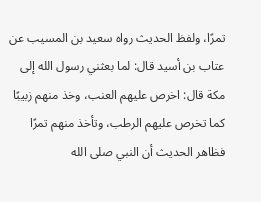تمرًا، ولفظ الحديث رواه سعيد بن المسيب عن عتاب بن أسيد قال: لما بعثني رسول الله إلى مكة قال: اخرص عليهم العنب، وخذ منهم زبيبًا كما تخرص عليهم الرطب، وتأخذ منهم تمرًا فظاهر الحديث أن النبي صلى الله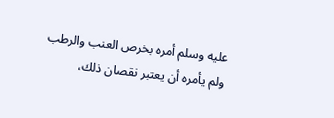عليه وسلم أمره بخرص العنب والرطب ولم يأمره أن يعتبر نقصان ذلك،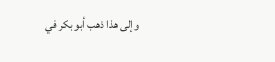وإلى هذا ذهب أبو بكر في